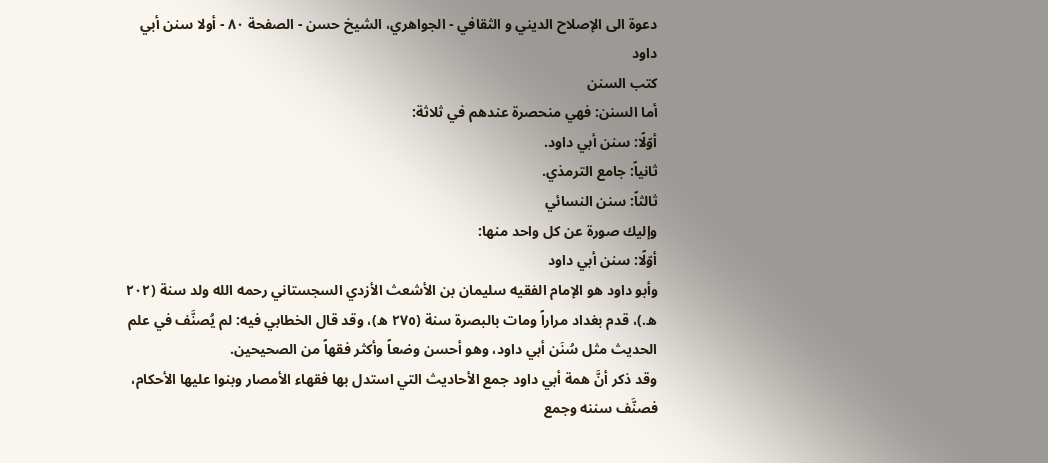دعوة الى الإصلاح الديني و الثقافي - الجواهري، الشيخ حسن - الصفحة ٨٠ - أولا سنن أبي داود
كتب السنن
أما السنن: فهي منحصرة عندهم في ثلاثة:
أوّلًا: سنن أبي داود.
ثانياً: جامع الترمذي.
ثالثاً: سنن النسائي
وإليك صورة عن كل واحد منها:
أوّلًا: سنن أبي داود
وأبو داود هو الإمام الفقيه سليمان بن الأشعث الأزدي السجستاني رحمه الله ولد سنة (٢٠٢ ه.)، قدم بغداد مراراً ومات بالبصرة سنة (٢٧٥ ه)، وقد قال الخطابي فيه: لم يُصنَّف في علم الحديث مثل سُنَن أبي داود، وهو أحسن وضعاً وأكثر فقهاً من الصحيحين.
وقد ذكر أنَّ همة أبي داود جمع الأحاديث التي استدل بها فقهاء الأمصار وبنوا عليها الأحكام، فصنَّف سننه وجمع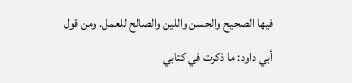فيها الصحيح والحسن واللين والصالح للعمل. ومن قول أبي داود: ما ذكرت في كتابي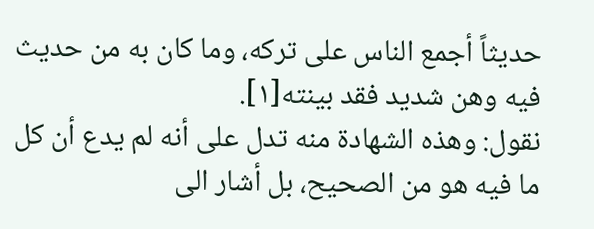حديثاً أجمع الناس على تركه، وما كان به من حديث فيه وهن شديد فقد بينته[١].
نقول: وهذه الشهادة منه تدل على أنه لم يدع أن كل ما فيه هو من الصحيح، بل أشار الى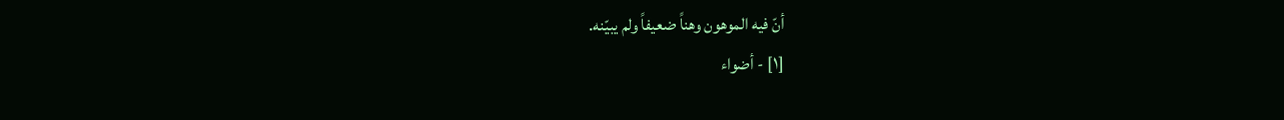أنّ فيه الموهون وهناً ضعيفاً ولم يبيّنه.
[١] - أضواء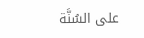على السُنَّة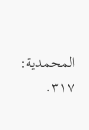المحمدية: ٣١٧.